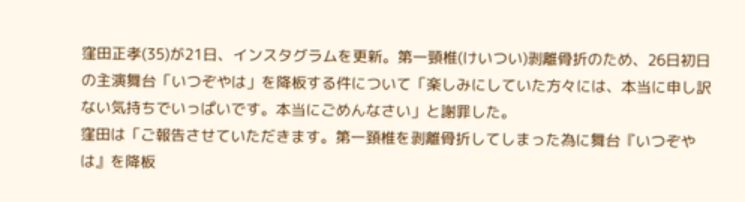窪田正孝(35)が21日、インスタグラムを更新。第一頸椎(けいつい)剥離骨折のため、26日初日の主演舞台「いつぞやは」を降板する件について「楽しみにしていた方々には、本当に申し訳ない気持ちでいっぱいです。本当にごめんなさい」と謝罪した。
窪田は「ご報告させていただきます。第一頚椎を剥離骨折してしまった為に舞台『いつぞやは』を降板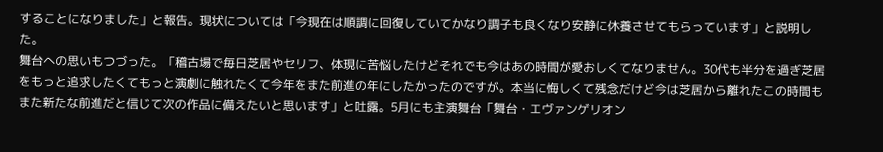することになりました」と報告。現状については「今現在は順調に回復していてかなり調子も良くなり安静に休養させてもらっています」と説明した。
舞台への思いもつづった。「稽古場で毎日芝居やセリフ、体現に苦悩したけどそれでも今はあの時間が愛おしくてなりません。30代も半分を過ぎ芝居をもっと追求したくてもっと演劇に触れたくて今年をまた前進の年にしたかったのですが。本当に悔しくて残念だけど今は芝居から離れたこの時間もまた新たな前進だと信じて次の作品に備えたいと思います」と吐露。5月にも主演舞台「舞台・エヴァンゲリオン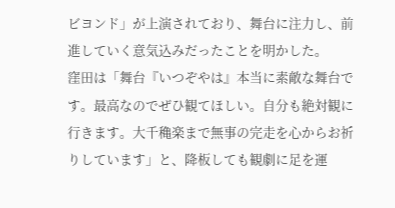ビヨンド」が上演されており、舞台に注力し、前進していく意気込みだったことを明かした。
窪田は「舞台『いつぞやは』本当に素敵な舞台です。最高なのでぜひ観てほしい。自分も絶対観に行きます。大千穐楽まで無事の完走を心からお祈りしています」と、降板しても観劇に足を運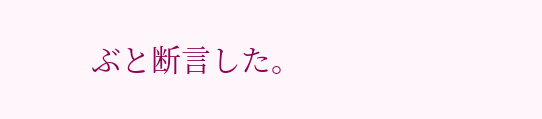ぶと断言した。